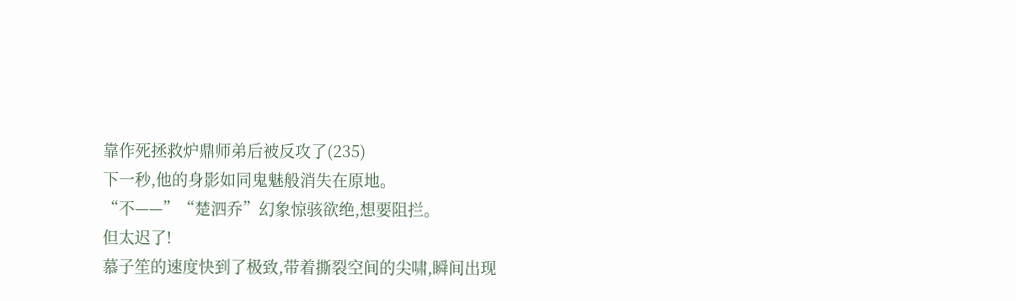靠作死拯救炉鼎师弟后被反攻了(235)
下一秒,他的身影如同鬼魅般消失在原地。
“不——”“楚泗乔”幻象惊骇欲绝,想要阻拦。
但太迟了!
慕子笙的速度快到了极致,带着撕裂空间的尖啸,瞬间出现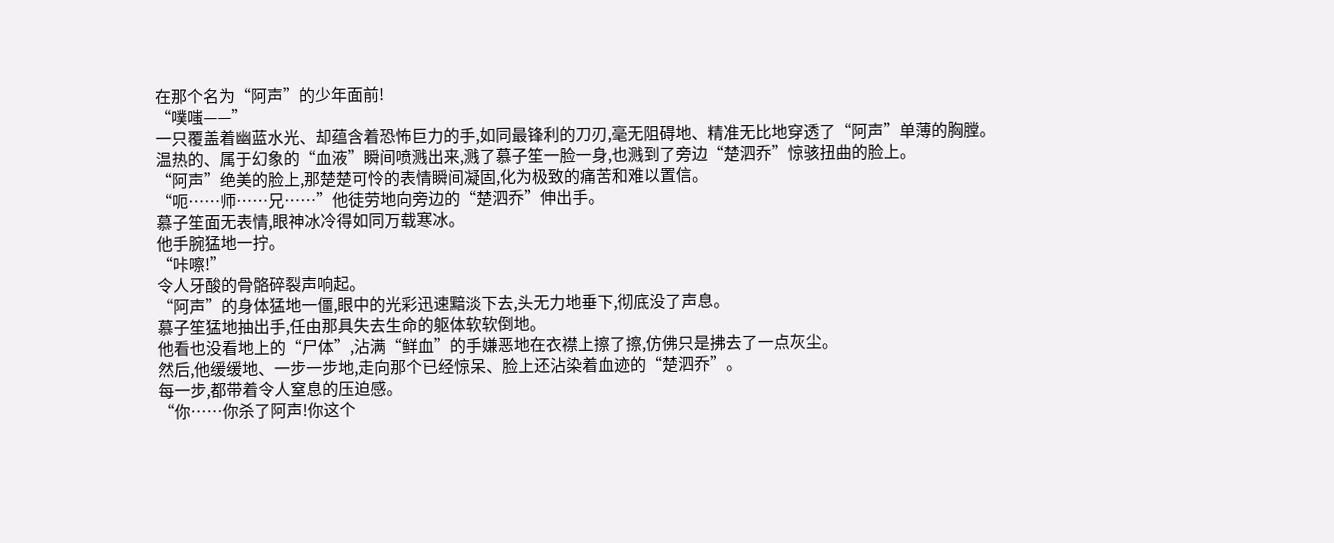在那个名为“阿声”的少年面前!
“噗嗤——”
一只覆盖着幽蓝水光、却蕴含着恐怖巨力的手,如同最锋利的刀刃,毫无阻碍地、精准无比地穿透了“阿声”单薄的胸膛。
温热的、属于幻象的“血液”瞬间喷溅出来,溅了慕子笙一脸一身,也溅到了旁边“楚泗乔”惊骇扭曲的脸上。
“阿声”绝美的脸上,那楚楚可怜的表情瞬间凝固,化为极致的痛苦和难以置信。
“呃……师……兄……”他徒劳地向旁边的“楚泗乔”伸出手。
慕子笙面无表情,眼神冰冷得如同万载寒冰。
他手腕猛地一拧。
“咔嚓!”
令人牙酸的骨骼碎裂声响起。
“阿声”的身体猛地一僵,眼中的光彩迅速黯淡下去,头无力地垂下,彻底没了声息。
慕子笙猛地抽出手,任由那具失去生命的躯体软软倒地。
他看也没看地上的“尸体”,沾满“鲜血”的手嫌恶地在衣襟上擦了擦,仿佛只是拂去了一点灰尘。
然后,他缓缓地、一步一步地,走向那个已经惊呆、脸上还沾染着血迹的“楚泗乔”。
每一步,都带着令人窒息的压迫感。
“你……你杀了阿声!你这个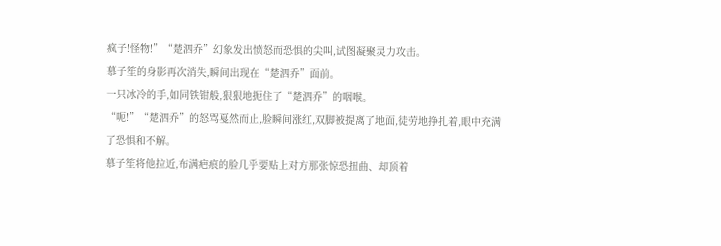疯子!怪物!”“楚泗乔”幻象发出愤怒而恐惧的尖叫,试图凝聚灵力攻击。
慕子笙的身影再次消失,瞬间出现在“楚泗乔”面前。
一只冰冷的手,如同铁钳般,狠狠地扼住了“楚泗乔”的咽喉。
“呃!”“楚泗乔”的怒骂戛然而止,脸瞬间涨红,双脚被提离了地面,徒劳地挣扎着,眼中充满了恐惧和不解。
慕子笙将他拉近,布满疤痕的脸几乎要贴上对方那张惊恐扭曲、却顶着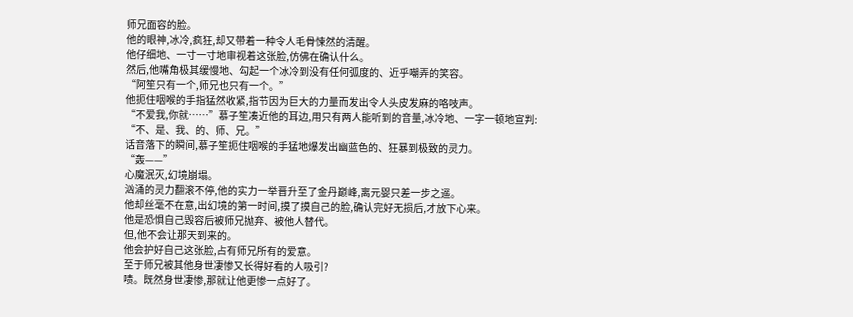师兄面容的脸。
他的眼神,冰冷,疯狂,却又带着一种令人毛骨悚然的清醒。
他仔细地、一寸一寸地审视着这张脸,仿佛在确认什么。
然后,他嘴角极其缓慢地、勾起一个冰冷到没有任何弧度的、近乎嘲弄的笑容。
“阿笙只有一个,师兄也只有一个。”
他扼住咽喉的手指猛然收紧,指节因为巨大的力量而发出令人头皮发麻的咯吱声。
“不爱我,你就……”慕子笙凑近他的耳边,用只有两人能听到的音量,冰冷地、一字一顿地宣判:
“不、是、我、的、师、兄。”
话音落下的瞬间,慕子笙扼住咽喉的手猛地爆发出幽蓝色的、狂暴到极致的灵力。
“轰——”
心魔泯灭,幻境崩塌。
汹涌的灵力翻滚不停,他的实力一举晋升至了金丹巅峰,离元婴只差一步之遥。
他却丝毫不在意,出幻境的第一时间,摸了摸自己的脸,确认完好无损后,才放下心来。
他是恐惧自己毁容后被师兄抛弃、被他人替代。
但,他不会让那天到来的。
他会护好自己这张脸,占有师兄所有的爱意。
至于师兄被其他身世凄惨又长得好看的人吸引?
啧。既然身世凄惨,那就让他更惨一点好了。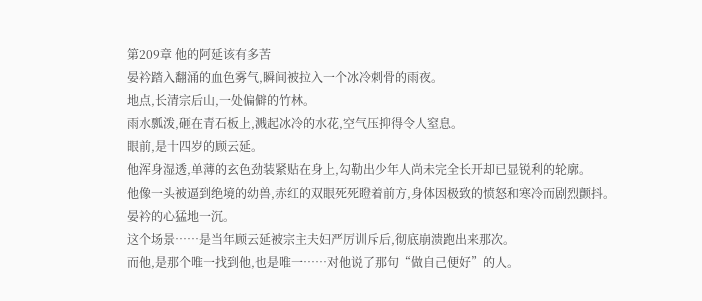第209章 他的阿延该有多苦
晏衿踏入翻涌的血色雾气,瞬间被拉入一个冰冷刺骨的雨夜。
地点,长清宗后山,一处偏僻的竹林。
雨水瓢泼,砸在青石板上,溅起冰冷的水花,空气压抑得令人窒息。
眼前,是十四岁的顾云延。
他浑身湿透,单薄的玄色劲装紧贴在身上,勾勒出少年人尚未完全长开却已显锐利的轮廓。
他像一头被逼到绝境的幼兽,赤红的双眼死死瞪着前方,身体因极致的愤怒和寒冷而剧烈颤抖。
晏衿的心猛地一沉。
这个场景……是当年顾云延被宗主夫妇严厉训斥后,彻底崩溃跑出来那次。
而他,是那个唯一找到他,也是唯一……对他说了那句“做自己便好”的人。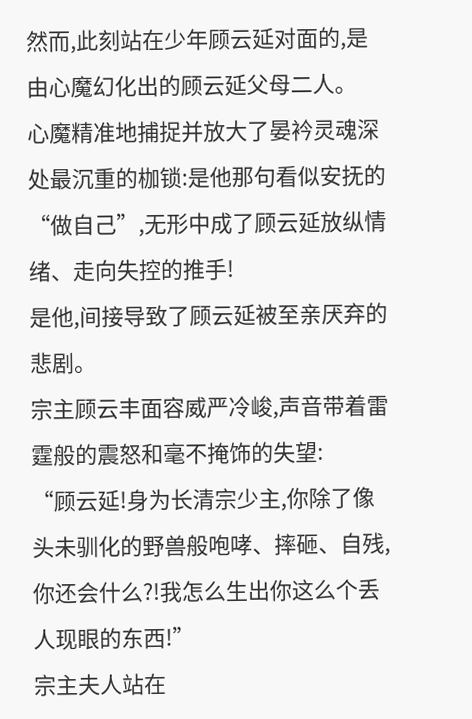然而,此刻站在少年顾云延对面的,是由心魔幻化出的顾云延父母二人。
心魔精准地捕捉并放大了晏衿灵魂深处最沉重的枷锁:是他那句看似安抚的“做自己”,无形中成了顾云延放纵情绪、走向失控的推手!
是他,间接导致了顾云延被至亲厌弃的悲剧。
宗主顾云丰面容威严冷峻,声音带着雷霆般的震怒和毫不掩饰的失望:
“顾云延!身为长清宗少主,你除了像头未驯化的野兽般咆哮、摔砸、自残,你还会什么?!我怎么生出你这么个丢人现眼的东西!”
宗主夫人站在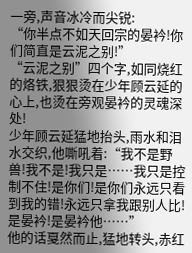一旁,声音冰冷而尖锐:
“你半点不如天回宗的晏衿!你们简直是云泥之别!”
“云泥之别”四个字,如同烧红的烙铁,狠狠烫在少年顾云延的心上,也烫在旁观晏衿的灵魂深处!
少年顾云延猛地抬头,雨水和泪水交织,他嘶吼着:“我不是野兽!我不是!我只是……我只是控制不住!是你们!是你们永远只看到我的错!永远只拿我跟别人比!是晏衿!是晏衿他……”
他的话戛然而止,猛地转头,赤红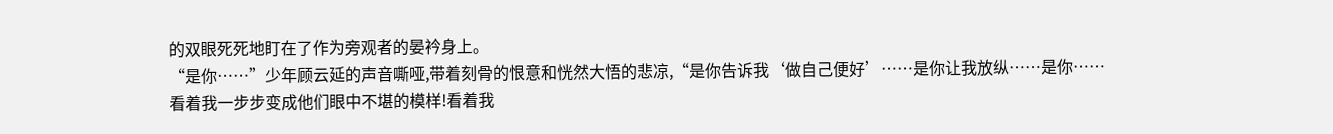的双眼死死地盯在了作为旁观者的晏衿身上。
“是你……”少年顾云延的声音嘶哑,带着刻骨的恨意和恍然大悟的悲凉,“是你告诉我‘做自己便好’……是你让我放纵……是你……看着我一步步变成他们眼中不堪的模样!看着我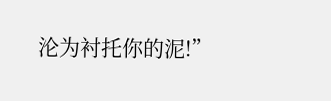沦为衬托你的泥!”